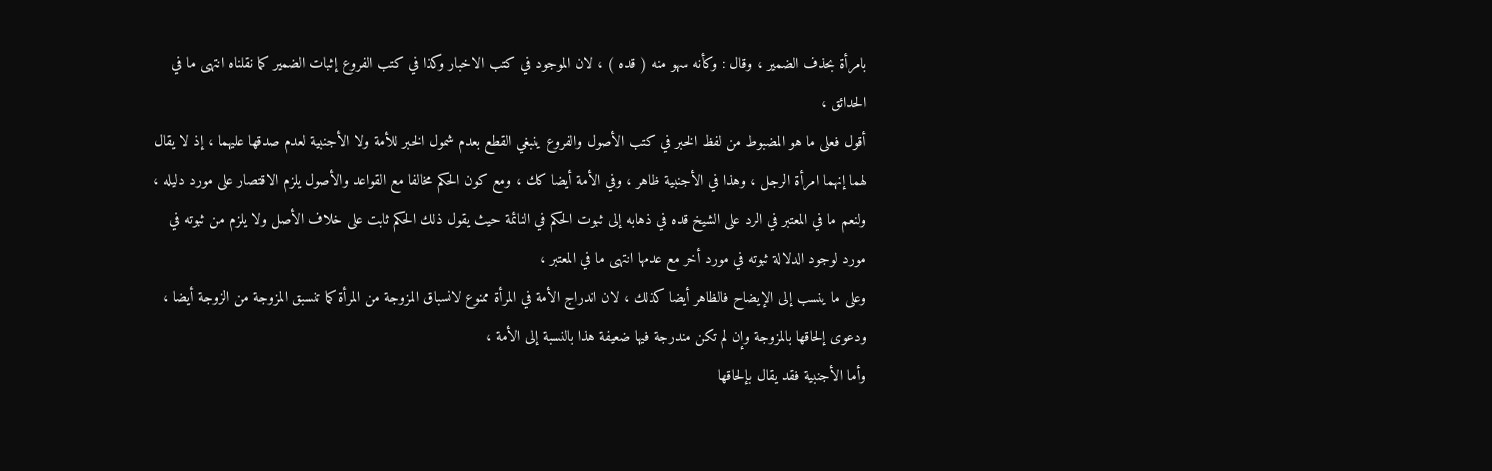بامرأة بحذف الضمير ، وقال : وكأنه سهو منه ( قده ) ، لان الموجود في كتب الاخبار وكذا في كتب الفروع إثبات الضمير كما نقلناه انتهى ما في الحدائق ،
أقول فعلى ما هو المضبوط من لفظ الخبر في كتب الأصول والفروع ينبغي القطع بعدم شمول الخبر للأمة ولا الأجنبية لعدم صدقها عليهما ، إذ لا يقال لهما إنهما امرأة الرجل ، وهذا في الأجنبية ظاهر ، وفي الأمة أيضا كك ، ومع كون الحكم مخالفا مع القواعد والأصول يلزم الاقتصار على مورد دليله ، ولنعم ما في المعتبر في الرد على الشيخ قده في ذهابه إلى ثبوت الحكم في النائمة حيث يقول ذلك الحكم ثابت على خلاف الأصل ولا يلزم من ثبوته في مورد لوجود الدلالة ثبوته في مورد أخر مع عدمها انتهى ما في المعتبر ،
وعلى ما ينسب إلى الإيضاح فالظاهر أيضا كذلك ، لان اندراج الأمة في المرأة ممنوع لانسباق المزوجة من المرأة كما تنسبق المزوجة من الزوجة أيضا ، ودعوى إلحاقها بالمزوجة وإن لم تكن مندرجة فيها ضعيفة هذا بالنسبة إلى الأمة ،
وأما الأجنبية فقد يقال بإلحاقها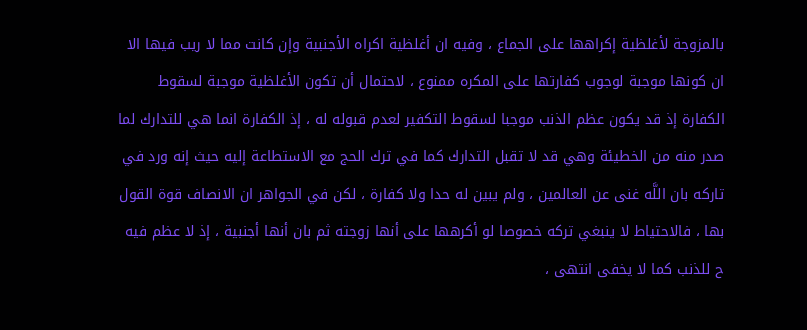بالمزوجة لأغلظية إكراهها على الجماع ، وفيه ان أغلظية اكراه الأجنبية وإن كانت مما لا ريب فيها الا ان كونها موجبة لوجوب كفارتها على المكره ممنوع ، لاحتمال أن تكون الأغلظية موجبة لسقوط الكفارة إذ قد يكون عظم الذنب موجبا لسقوط التكفير لعدم قبوله له ، إذ الكفارة انما هي للتدارك لما صدر منه من الخطيئة وهي قد لا تقبل التدارك كما في ترك الحج مع الاستطاعة إليه حيث إنه ورد في تاركه بان اللَّه غنى عن العالمين ، ولم يبين له حدا ولا كفارة ، لكن في الجواهر ان الانصاف قوة القول بها ، فالاحتياط لا ينبغي تركه خصوصا لو أكرهها على أنها زوجته ثم بان أنها أجنبية ، إذ لا عظم فيه ح للذنب كما لا يخفى انتهى ،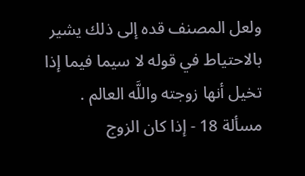ولعل المصنف قده إلى ذلك يشير بالاحتياط في قوله لا سيما فيما إذا تخيل أنها زوجته واللَّه العالم .
مسألة 18 - إذا كان الزوج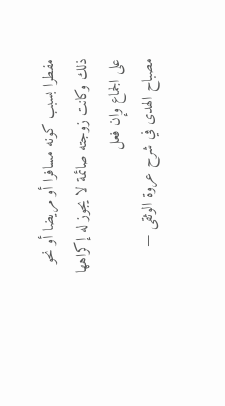مفطرا بسبب كونه مسافرا أو مريضا أو نحو ذلك وكانت زوجته صائمة لا يجوز له إكراهها على الجماع وإن فعل
مصباح الهدى في شرح عروة الوثقى —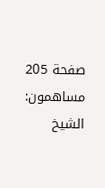صفحة 205
مساهمون: الشيخ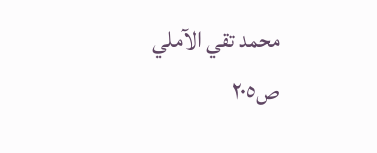محمد تقي الآملي
ص٢٠٥